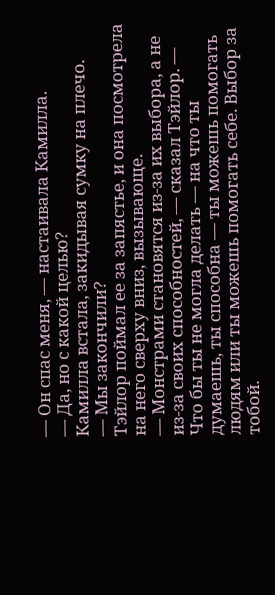— Он спас меня, — настаивала Камилла.
— Да, но с какой целью?
Камилла встала, закидывая сумку на плечо.
— Мы закончили?
Тэйлор поймал ее за запястье, и она посмотрела на него сверху вниз, вызывающе.
— Монстрами становятся из-за их выбора, а не из-за своих способностей, — сказал Тэйлор. — Что бы ты не могла делать — на что ты думаешь, ты способна — ты можешь помогать людям или ты можешь помогать себе. Выбор за тобой.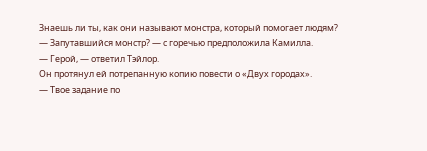Знаешь ли ты, как они называют монстра, который помогает людям?
— Запутавшийся монстр? — с горечью предположила Камилла.
— Герой, — ответил Тэйлор.
Он протянул ей потрепанную копию повести о «Двух городах».
— Твое задание по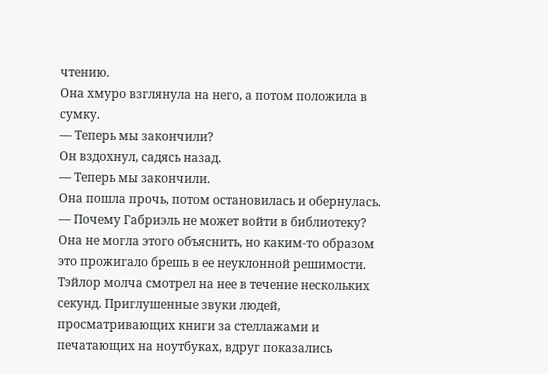чтению.
Она хмуро взглянула на него, а потом положила в сумку.
— Теперь мы закончили?
Он вздохнул, садясь назад.
— Теперь мы закончили.
Она пошла прочь, потом остановилась и обернулась.
— Почему Габриэль не может войти в библиотеку?
Она не могла этого объяснить, но каким-то образом это прожигало брешь в ее неуклонной решимости.
Тэйлор молча смотрел на нее в течение нескольких секунд. Приглушенные звуки людей, просматривающих книги за стеллажами и печатающих на ноутбуках, вдруг показались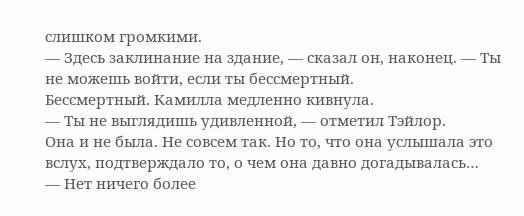слишком громкими.
— Здесь заклинание на здание, — сказал он, наконец. — Ты не можешь войти, если ты бессмертный.
Бессмертный. Камилла медленно кивнула.
— Ты не выглядишь удивленной, — отметил Тэйлор.
Она и не была. Не совсем так. Но то, что она услышала это вслух, подтверждало то, о чем она давно догадывалась…
— Нет ничего более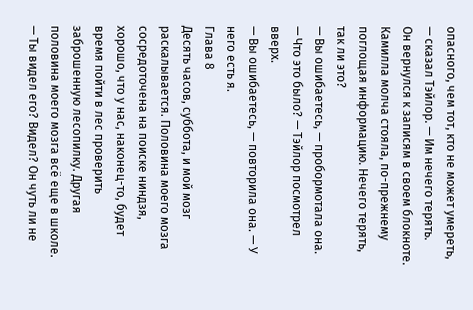опасного, чем тот, кто не может умереть, — сказал Тэйлор. — Им нечего терять.
Он вернулся к записям в своем блокноте.
Камилла молча стояла, по-прежнему поглощая информацию. Нечего терять, так ли это?
— Вы ошибаетесь, — пробормотала она.
— Что это было? — Тэйлор посмотрел вверх.
— Вы ошибаетесь, — повторила она. — У него есть я.
Глава 8
Десять часов, суббота, и мой мозг раскалывается. Половина моего мозга сосредоточена на поиске ниндзя, хорошо, что у нас, наконец-то, будет время пойти в лес проверить заброшенную лесопилку. Другая половина моего мозга всё еще в школе.
— Ты видел его? Видел? Он чуть ли не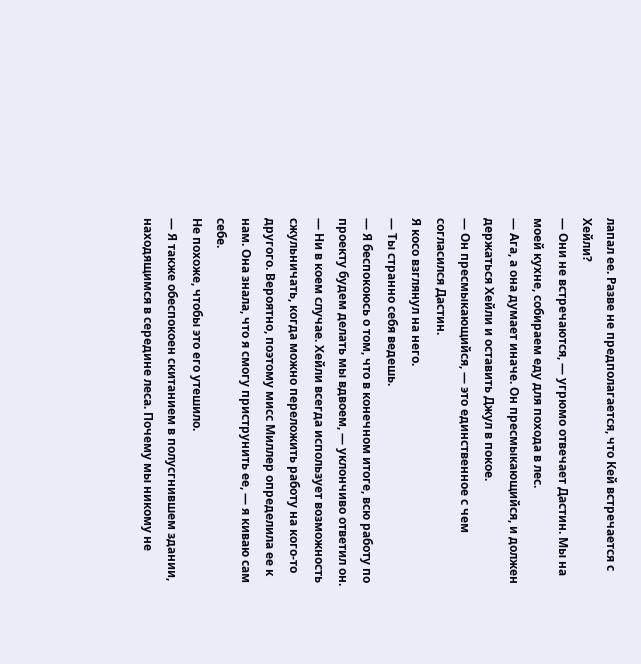лапал ее. Разве не предполагается, что Кей встречается с Хейли?
— Они не встречаются, — угрюмо отвечает Дастин. Мы на моей кухне, собираем еду для похода в лес.
— Ага, а она думает иначе. Он пресмыкающийся, и должен держаться Хейли и оставить Джул в покое.
— Он пресмыкающийся, — это единственное с чем согласился Дастин.
Я косо взглянул на него.
— Ты странно себя ведешь.
— Я беспокоюсь о том, что в конечном итоге, всю работу по проекту будем делать мы вдвоем, — уклончиво ответил он.
— Ни в коем случае. Хейли всегда использует возможность сжульничать, когда можно переложить работу на кого-то другого. Вероятно, поэтому мисс Миллер определила ее к нам. Она знала, что я смогу приструнить ее, — я киваю сам себе.
Не похоже, чтобы это его утешило.
— Я также обеспокоен скитанием в полусгнившем здании, находящимся в середине леса. Почему мы никому не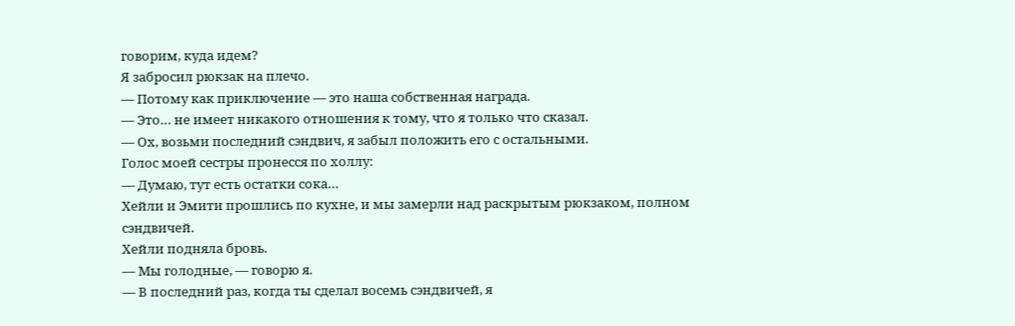говорим, куда идем?
Я забросил рюкзак на плечо.
— Потому как приключение — это наша собственная награда.
— Это… не имеет никакого отношения к тому, что я только что сказал.
— Ох, возьми последний сэндвич, я забыл положить его с остальными.
Голос моей сестры пронесся по холлу:
— Думаю, тут есть остатки сока…
Хейли и Эмити прошлись по кухне, и мы замерли над раскрытым рюкзаком, полном сэндвичей.
Хейли подняла бровь.
— Мы голодные, — говорю я.
— В последний раз, когда ты сделал восемь сэндвичей, я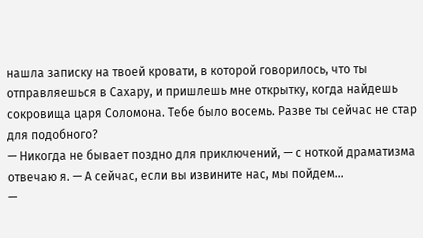нашла записку на твоей кровати, в которой говорилось, что ты отправляешься в Сахару, и пришлешь мне открытку, когда найдешь сокровища царя Соломона. Тебе было восемь. Разве ты сейчас не стар для подобного?
— Никогда не бывает поздно для приключений, — с ноткой драматизма отвечаю я. — А сейчас, если вы извините нас, мы пойдем…
—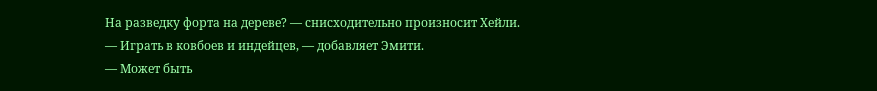На разведку форта на дереве? — снисходительно произносит Хейли.
— Играть в ковбоев и индейцев, — добавляет Эмити.
— Может быть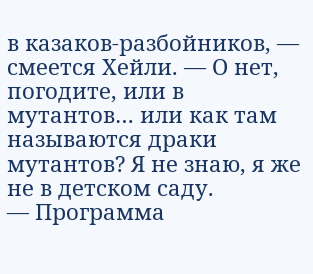в казаков-разбойников, — смеется Хейли. — О нет, погодите, или в мутантов… или как там называются драки мутантов? Я не знаю, я же не в детском саду.
— Программа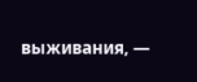выживания, —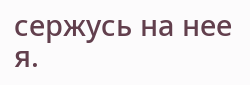сержусь на нее я.